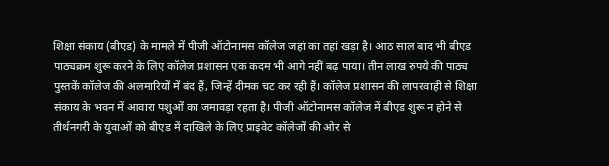शिक्षा संकाय (बीएड) के मामले में पीजी ऑटोनामस कॉलेज जहां का तहां खड़ा है। आठ साल बाद भी बीएड पाठ्यक्रम शुरू करने के लिए कॉलेज प्रशासन एक कदम भी आगे नहीं बढ़ पाया। तीन लाख रुपये की पाठ्य पुस्तकें कॉलेज की अलमारियों में बंद हैं, जिन्हें दीमक चट कर रही हैं। कॉलेज प्रशासन की लापरवाही से शिक्षा संकाय के भवन में आवारा पशुओं का जमावड़ा रहता है। पीजी ऑटोनामस कॉलेज में बीएड शुरू न होने से तीर्थनगरी के युवाओं को बीएड में दाखिले के लिए प्राइवेट कॉलेजों की ओर से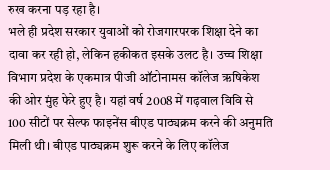रुख करना पड़ रहा है।
भले ही प्रदेश सरकार युवाओं को रोजगारपरक शिक्षा देने का दावा कर रही हो, लेकिन हकीकत इसके उलट है। उच्च शिक्षा विभाग प्रदेश के एकमात्र पीजी ऑटोनामस कॉलेज ऋषिकेश की ओर मुंह फेरे हुए है। यहां वर्ष 2008 में गढ़वाल विवि से 100 सीटों पर सेल्फ फाइनेंस बीएड पाठ्यक्रम करने की अनुमति मिली थी। बीएड पाठ्यक्रम शुरू करने के लिए कॉलेज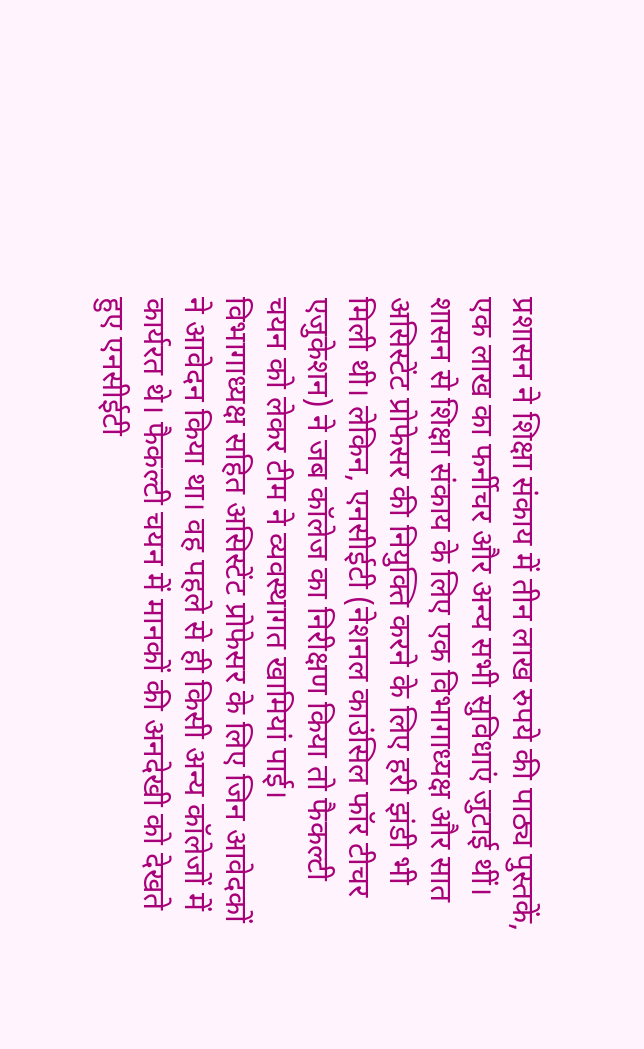प्रशासन ने शिक्षा संकाय में तीन लाख रुपये की पाठ्य पुस्तकें, एक लाख का फर्नीचर और अन्य सभी सुविधाएं जुटाई थीं। शासन से शिक्षा संकाय के लिए एक विभागाध्यक्ष और सात असिस्टेंट प्रोफेसर की नियुक्ति करने के लिए हरी झंडी भी मिली थी। लेकिन, एनसीईटी (नेशनल काउंसिल फॉर टीचर एजुकेशन) ने जब कॉलेज का निरीक्षण किया तो फैकल्टी चयन को लेकर टीम ने व्यवस्थागत खामियां पाई।
विभागाध्यक्ष सहित असिस्टेंट प्रोफेसर के लिए जिन आवेदकों ने आवेदन किया था। वह पहले से ही किसी अन्य कॉलेजों में कार्यरत थे। फैकल्टी चयन में मानकों की अनदेखी को देखते हुए एनसीईटी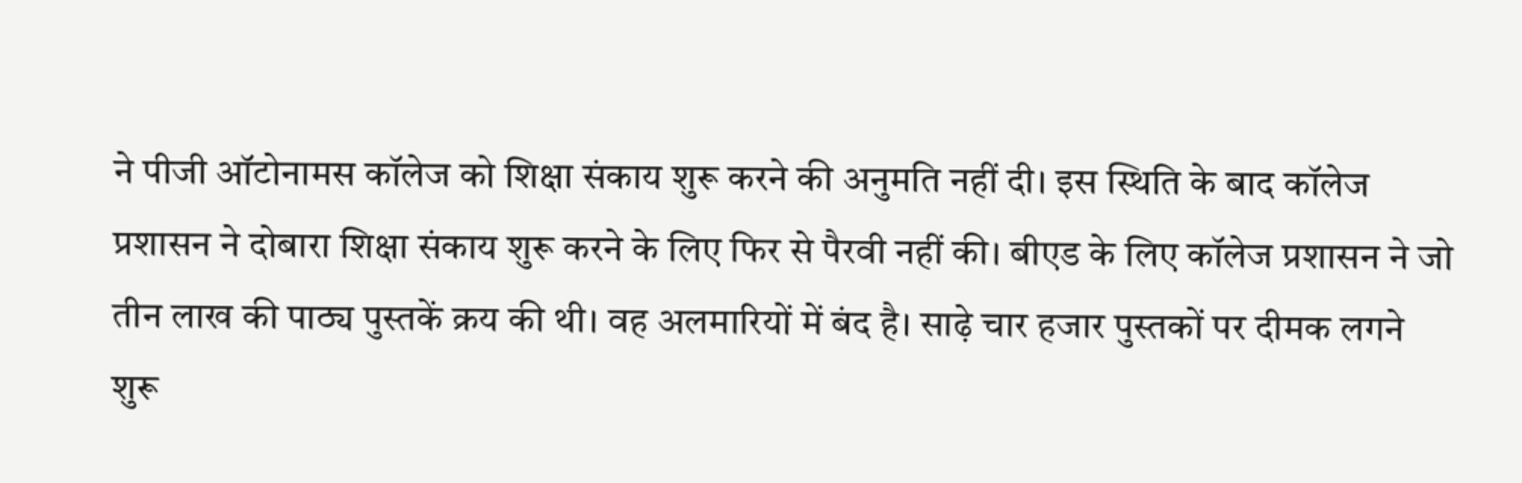ने पीजी ऑटोनामस कॉलेज को शिक्षा संकाय शुरू करने की अनुमति नहीं दी। इस स्थिति के बाद कॉलेज प्रशासन ने दोबारा शिक्षा संकाय शुरू करने के लिए फिर से पैरवी नहीं की। बीएड के लिए कॉलेज प्रशासन ने जो तीन लाख की पाठ्य पुस्तकें क्रय की थी। वह अलमारियों में बंद है। साढ़े चार हजार पुस्तकों पर दीमक लगने शुरू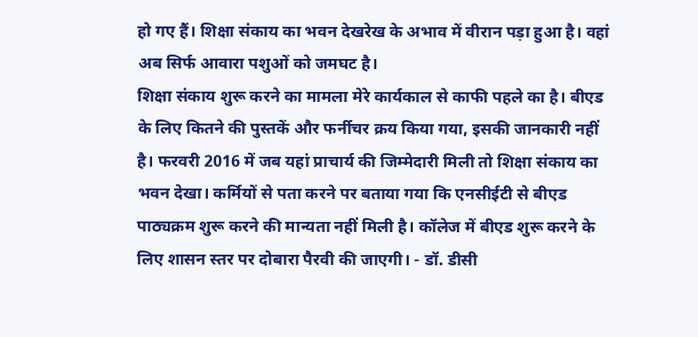हो गए हैं। शिक्षा संकाय का भवन देखरेख के अभाव में वीरान पड़ा हुआ है। वहां अब सिर्फ आवारा पशुओं को जमघट है।
शिक्षा संकाय शुरू करने का मामला मेरे कार्यकाल से काफी पहले का है। बीएड के लिए कितने की पुस्तकें और फर्नीचर क्रय किया गया, इसकी जानकारी नहीं है। फरवरी 2016 में जब यहां प्राचार्य की जिम्मेदारी मिली तो शिक्षा संकाय का भवन देखा। कर्मियों से पता करने पर बताया गया कि एनसीईटी से बीएड पाठ्यक्रम शुरू करने की मान्यता नहीं मिली है। कॉलेज में बीएड शुरू करने के लिए शासन स्तर पर दोबारा पैरवी की जाएगी। - डॉ. डीसी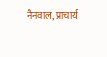नैनवाल, प्राचार्य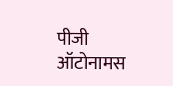पीजी ऑटोनामस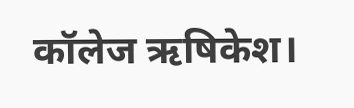कॉलेज ऋषिकेश।